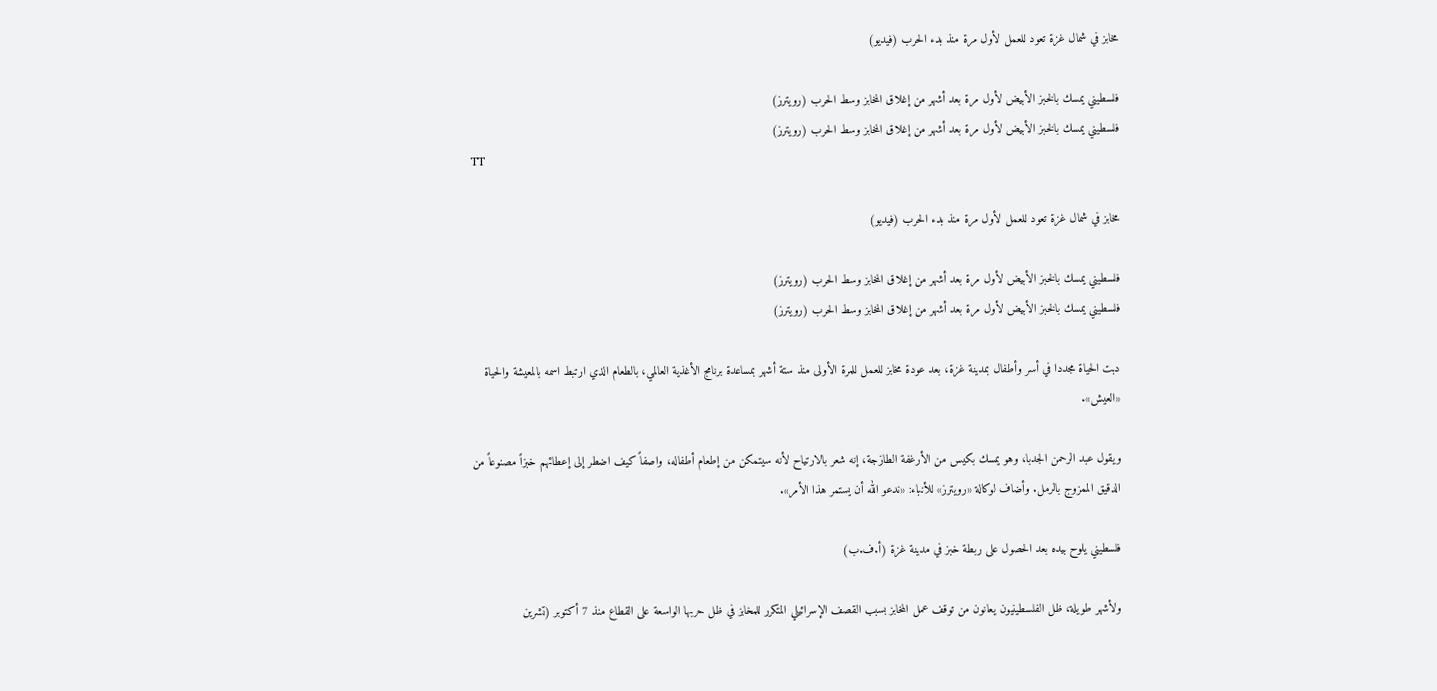مخابز في شمال غزة تعود للعمل لأول مرة منذ بدء الحرب (فيديو)

فلسطيني يمسك بالخبز الأبيض لأول مرة بعد أشهر من إغلاق المخابز وسط الحرب (رويترز)
فلسطيني يمسك بالخبز الأبيض لأول مرة بعد أشهر من إغلاق المخابز وسط الحرب (رويترز)
TT

مخابز في شمال غزة تعود للعمل لأول مرة منذ بدء الحرب (فيديو)

فلسطيني يمسك بالخبز الأبيض لأول مرة بعد أشهر من إغلاق المخابز وسط الحرب (رويترز)
فلسطيني يمسك بالخبز الأبيض لأول مرة بعد أشهر من إغلاق المخابز وسط الحرب (رويترز)

دبت الحياة مجددا في أسر وأطفال بمدينة غزة، بعد عودة مخابز للعمل للمرة الأولى منذ ستة أشهر بمساعدة برنامج الأغذية العالمي، بالطعام الذي ارتبط اسمه بالمعيشة والحياة «العيش».

ويقول عبد الرحمن الجدبا، وهو يمسك بكيس من الأرغفة الطازجة، إنه شعر بالارتياح لأنه سيتمكن من إطعام أطفاله، واصفاً كيف اضطر إلى إعطائهم خبزاً مصنوعاً من الدقيق الممزوج بالرمل. وأضاف لوكالة «رويترز» للأنباء: «ندعو الله أن يستمر هذا الأمر».

فلسطيني يلوح بيده بعد الحصول على ربطة خبز في مدينة غزة (أ.ف.ب)

ولأشهر طويلة، ظل الفلسطينيون يعانون من توقف عمل المخابز بسبب القصف الإسرائيلي المتكرر للمخابز في ظل حربها الواسعة على القطاع منذ 7 أكتوبر (تشرين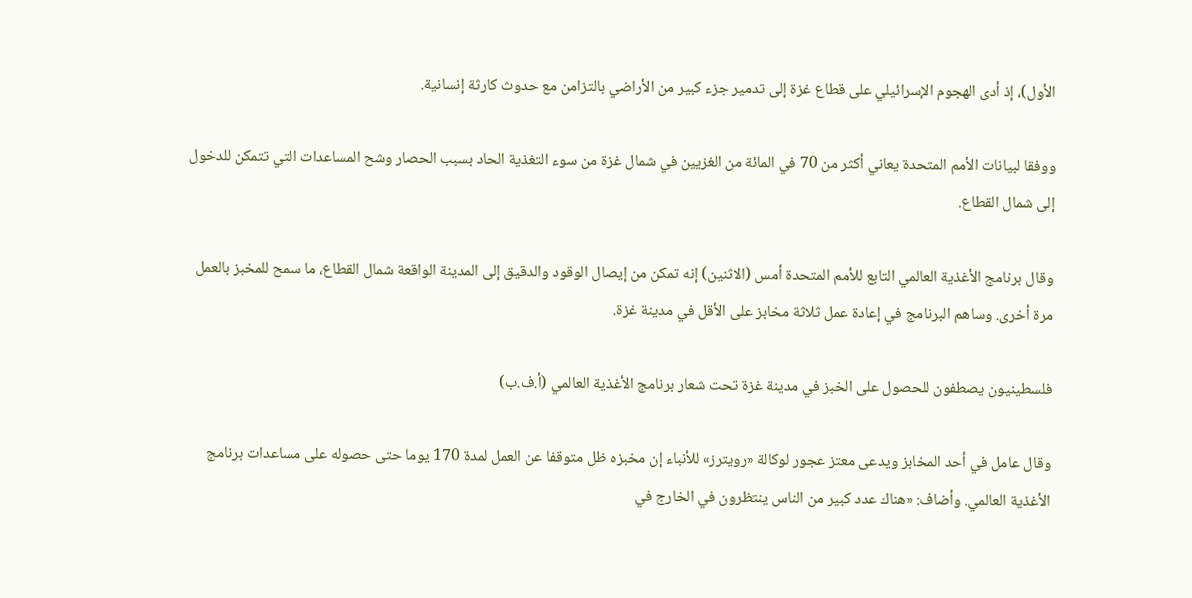الأول)، إذ أدى الهجوم الإسرائيلي على قطاع غزة إلى تدمير جزء كبير من الأراضي بالتزامن مع حدوث كارثة إنسانية.

ووفقا لبيانات الأمم المتحدة يعاني أكثر من 70 في المائة من الغزيين في شمال غزة من سوء التغذية الحاد بسبب الحصار وشح المساعدات التي تتمكن للدخول إلى شمال القطاع.

وقال برنامج الأغذية العالمي التابع للأمم المتحدة أمس (الاثنين) إنه تمكن من إيصال الوقود والدقيق إلى المدينة الواقعة شمال القطاع، ما سمح للمخبز بالعمل مرة أخرى. وساهم البرنامج في إعادة عمل ثلاثة مخابز على الأقل في مدينة غزة.

فلسطينيون يصطفون للحصول على الخبز في مدينة غزة تحت شعار برنامج الأغذية العالمي (أ.ف.ب)

وقال عامل في أحد المخابز ويدعى معتز عجور لوكالة «رويترز» للأنباء إن مخبزه ظل متوقفا عن العمل لمدة 170 يوما حتى حصوله على مساعدات برنامج الأغذية العالمي. وأضاف: «هناك عدد كبير من الناس ينتظرون في الخارج في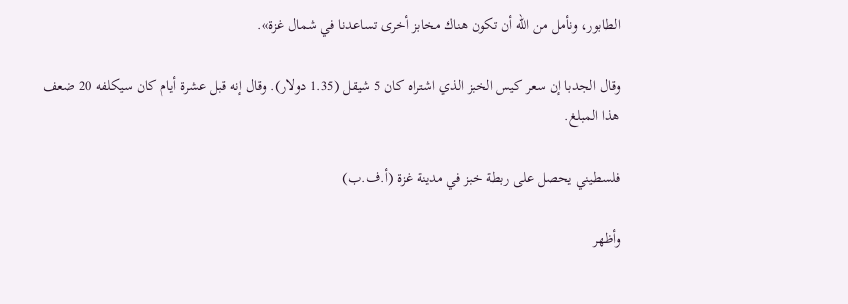الطابور، ونأمل من الله أن تكون هناك مخابز أخرى تساعدنا في شمال غزة».

وقال الجدبا إن سعر كيس الخبز الذي اشتراه كان 5 شيقل (1.35 دولار). وقال إنه قبل عشرة أيام كان سيكلفه 20 ضعف هذا المبلغ.

فلسطيني يحصل على ربطة خبز في مدينة غزة (أ.ف.ب)

وأظهر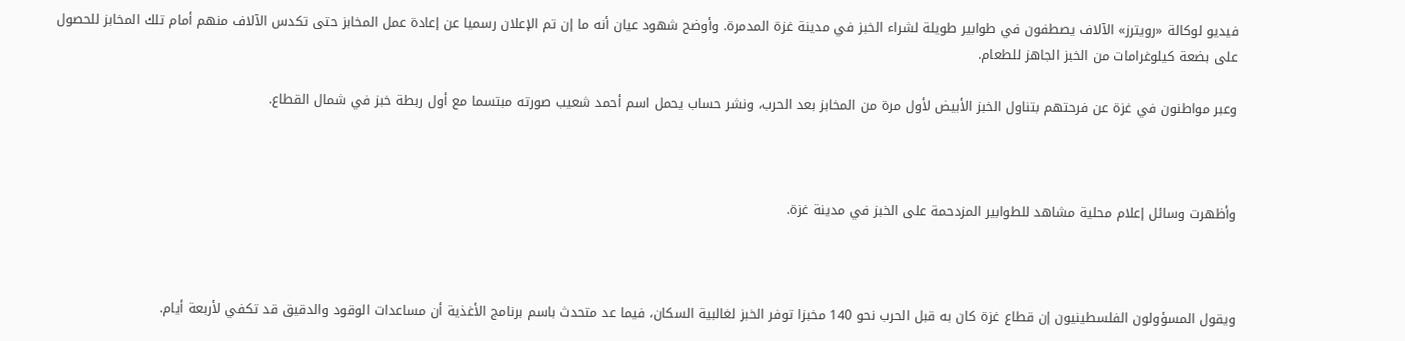فيديو لوكالة «رويترز» الآلاف يصطفون في طوابير طويلة لشراء الخبز في مدينة غزة المدمرة. وأوضح شهود عيان أنه ما إن تم الإعلان رسميا عن إعادة عمل المخابز حتى تكدس الآلاف منهم أمام تلك المخابز للحصول على بضعة كيلوغرامات من الخبز الجاهز للطعام.

وعبر مواطنون في غزة عن فرحتهم بتناول الخبز الأبيض لأول مرة من المخابز بعد الحرب، ونشر حساب يحمل اسم أحمد شعيب صورته مبتسما مع أول ربطة خبز في شمال القطاع.



وأظهرت وسائل إعلام محلية مشاهد للطوابير المزدحمة على الخبز في مدينة غزة.



ويقول المسؤولون الفلسطينيون إن قطاع غزة كان به قبل الحرب نحو 140 مخبزا توفر الخبز لغالبية السكان، فيما عد متحدث باسم برنامج الأغذية أن مساعدات الوقود والدقيق قد تكفي لأربعة أيام.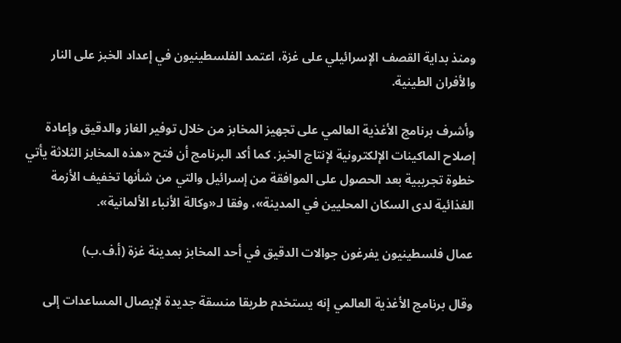ومنذ بداية القصف الإسرائيلي على غزة، اعتمد الفلسطينيون في إعداد الخبز على النار والأفران الطينية.

وأشرف برنامج الأغذية العالمي على تجهيز المخابز من خلال توفير الغاز والدقيق وإعادة إصلاح الماكينات الإلكترونية لإنتاج الخبز. كما أكد البرنامج أن فتح «هذه المخابز الثلاثة يأتي خطوة تجريبية بعد الحصول على الموافقة من إسرائيل والتي من شأنها تخفيف الأزمة الغذائية لدى السكان المحليين في المدينة»، وفقا لـ«وكالة الأنباء الألمانية».

عمال فلسطينيون يفرغون جوالات الدقيق في أحد المخابز بمدينة غزة (أ.ف.ب)

وقال برنامج الأغذية العالمي إنه يستخدم طريقا منسقة جديدة لإيصال المساعدات إلى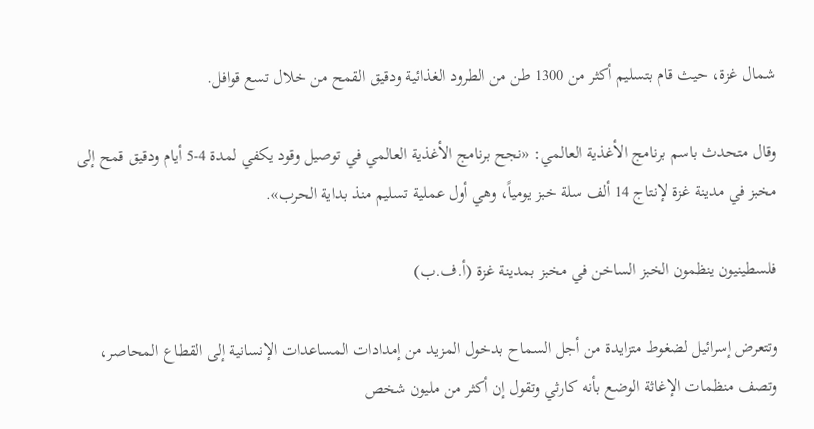شمال غزة، حيث قام بتسليم أكثر من 1300 طن من الطرود الغذائية ودقيق القمح من خلال تسع قوافل.

وقال متحدث باسم برنامج الأغذية العالمي: «نجح برنامج الأغذية العالمي في توصيل وقود يكفي لمدة 4-5 أيام ودقيق قمح إلى مخبز في مدينة غزة لإنتاج 14 ألف سلة خبز يومياً، وهي أول عملية تسليم منذ بداية الحرب».

فلسطينيون ينظمون الخبز الساخن في مخبز بمدينة غزة (أ.ف.ب)

وتتعرض إسرائيل لضغوط متزايدة من أجل السماح بدخول المزيد من إمدادات المساعدات الإنسانية إلى القطاع المحاصر، وتصف منظمات الإغاثة الوضع بأنه كارثي وتقول إن أكثر من مليون شخص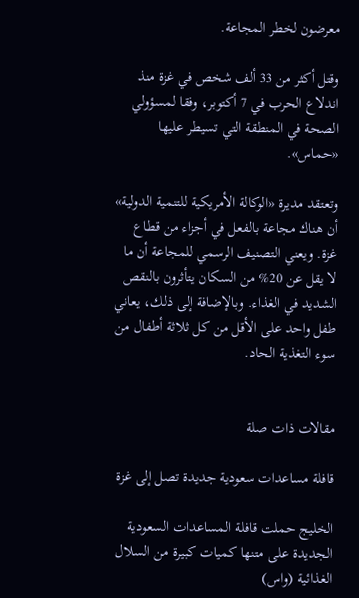معرضون لخطر المجاعة.

وقتل أكثر من 33 ألف شخص في غزة منذ اندلاع الحرب في 7 أكتوبر، وفقا لمسؤولي الصحة في المنطقة التي تسيطر عليها «حماس».

وتعتقد مديرة «الوكالة الأمريكية للتنمية الدولية» أن هناك مجاعة بالفعل في أجزاء من قطاع غزة. ويعني التصنيف الرسمي للمجاعة أن ما لا يقل عن 20% من السكان يتأثرون بالنقص الشديد في الغذاء. وبالإضافة إلى ذلك، يعاني طفل واحد على الأقل من كل ثلاثة أطفال من سوء التغذية الحاد.


مقالات ذات صلة

قافلة مساعدات سعودية جديدة تصل إلى غزة

الخليج حملت قافلة المساعدات السعودية الجديدة على متنها كميات كبيرة من السلال الغذائية (واس)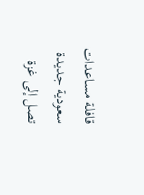قافلة مساعدات سعودية جديدة تصل إلى غزة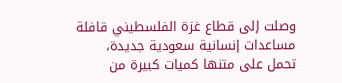وصلت إلى قطاع غزة الفلسطيني قافلة مساعدات إنسانية سعودية جديدة، تحمل على متنها كميات كبيرة من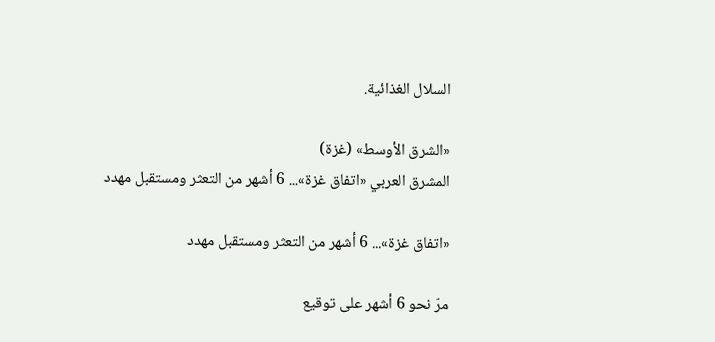السلال الغذائية.

«الشرق الأوسط» (غزة)
المشرق العربي «اتفاق غزة»... 6 أشهر من التعثر ومستقبل مهدد

«اتفاق غزة»... 6 أشهر من التعثر ومستقبل مهدد

مرّ نحو 6 أشهر على توقيع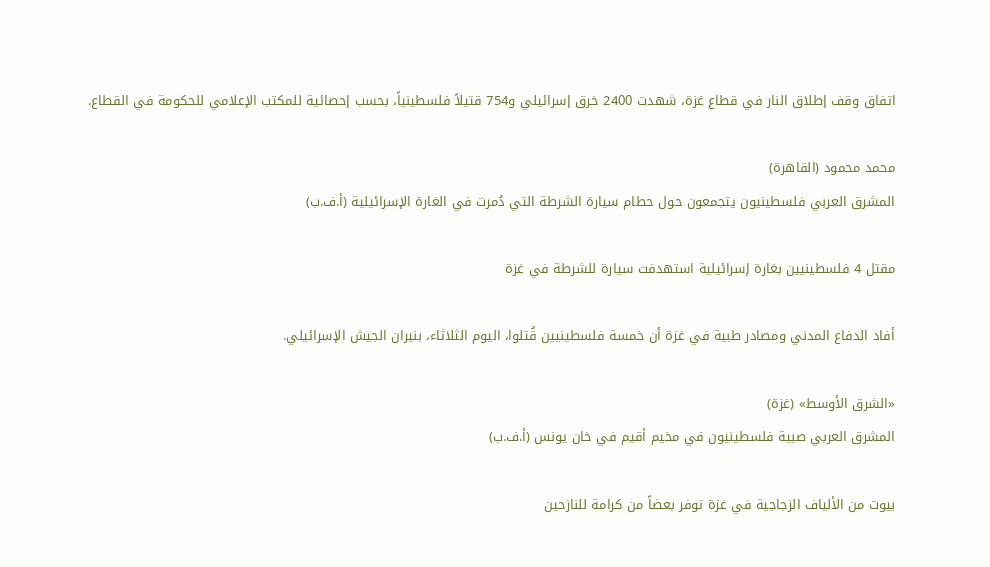اتفاق وقف إطلاق النار في قطاع غزة، شهدت 2400 خرق إسرائيلي و754 قتيلاً فلسطينياً، بحسب إحصائية للمكتب الإعلامي للحكومة في القطاع.

محمد محمود (القاهرة)
المشرق العربي فلسطينيون يتجمعون حول حطام سيارة الشرطة التي دُمرت في الغارة الإسرائيلية (أ.ف.ب)

مقتل 4 فلسطينيين بغارة إسرائيلية استهدفت سيارة للشرطة في غزة

أفاد الدفاع المدني ومصادر طبية في غزة أن خمسة فلسطينيين قُتلوا، اليوم الثلاثاء، بنيران الجيش الإسرائيلي.

«الشرق الأوسط» (غزة)
المشرق العربي صبية فلسطينيون في مخيم أقيم في خان يونس (أ.ف.ب)

بيوت من الألياف الزجاجية في غزة توفر بعضاً من كرامة للنازحين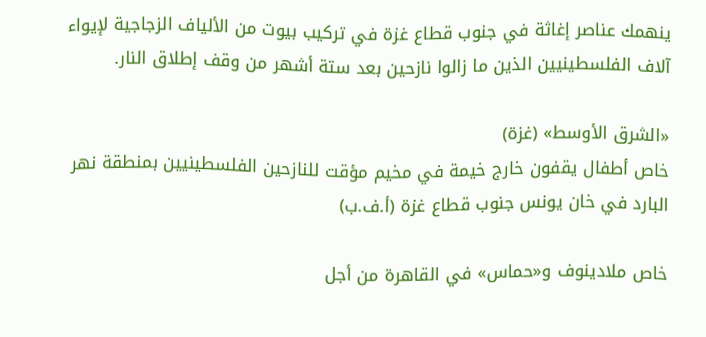ينهمك عناصر إغاثة في جنوب قطاع غزة في تركيب بيوت من الألياف الزجاجية لإيواء آلاف الفلسطينيين الذين ما زالوا نازحين بعد ستة أشهر من وقف إطلاق النار.

«الشرق الأوسط» (غزة)
خاص أطفال يقفون خارج خيمة في مخيم مؤقت للنازحين الفلسطينيين بمنطقة نهر البارد في خان يونس جنوب قطاع غزة (أ.ف.ب)

خاص ملادينوف و«حماس» في القاهرة من أجل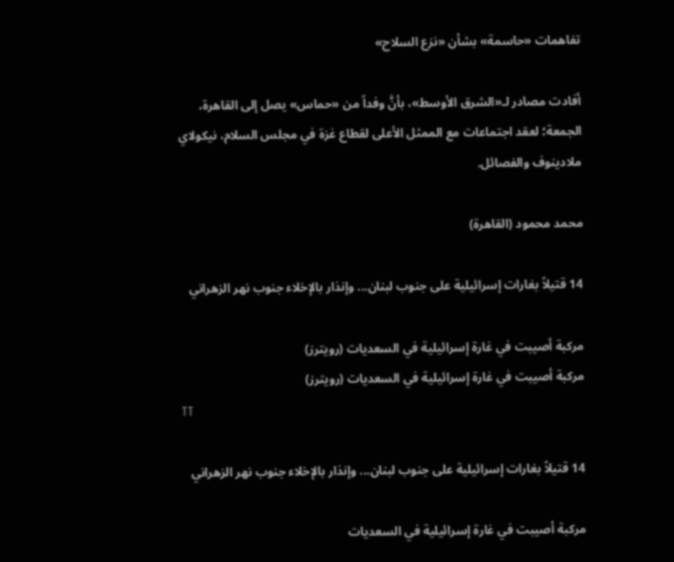تفاهمات «حاسمة» بشأن «نزع السلاح»

أفادت مصادر لـ«الشرق الأوسط»، بأنَّ وفداً من «حماس» يصل إلى القاهرة، الجمعة؛ لعقد اجتماعات مع الممثل الأعلى لقطاع غزة في مجلس السلام، نيكولاي ملادينوف والفصائل.

محمد محمود (القاهرة)

14 قتيلاً بغارات إسرائيلية على جنوب لبنان... وإنذار بالإخلاء جنوب نهر الزهراني

مركبة أصيبت في غارة إسرائيلية في السعديات (رويترز)
مركبة أصيبت في غارة إسرائيلية في السعديات (رويترز)
TT

14 قتيلاً بغارات إسرائيلية على جنوب لبنان... وإنذار بالإخلاء جنوب نهر الزهراني

مركبة أصيبت في غارة إسرائيلية في السعديات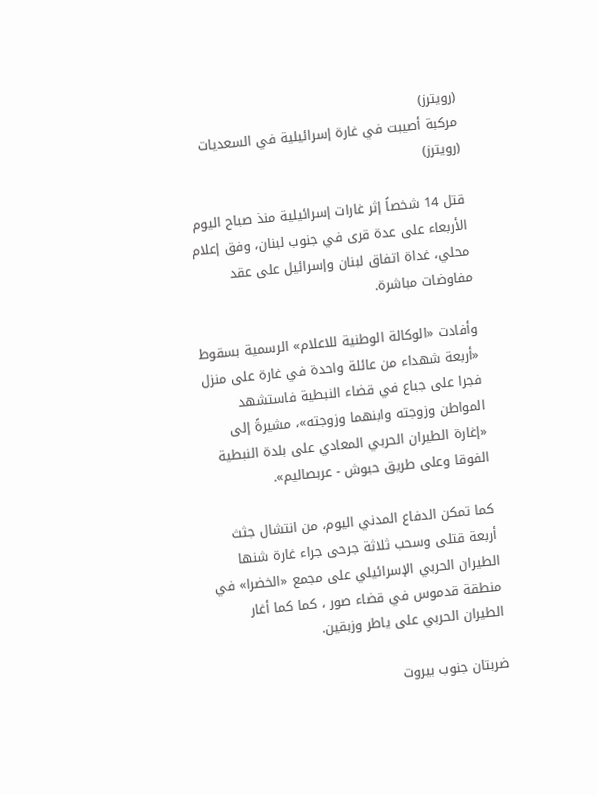(رويترز)
مركبة أصيبت في غارة إسرائيلية في السعديات (رويترز)

قتل 14 شخصاً إثر غارات إسرائيلية منذ صباح اليوم الأربعاء على عدة قرى في جنوب لبنان، وفق إعلام محلي، غداة اتفاق لبنان وإسرائيل على عقد مفاوضات مباشرة.

وأفادت «الوكالة الوطنية للاعلام» الرسمية بسقوط «أربعة شهداء من عائلة واحدة في غارة على منزل فجرا على جباع في قضاء النبطية فاستشهد المواطن وزوجته وابنهما وزوجته»، مشيرةً إلى «إغارة الطيران الحربي المعادي على بلدة النبطية الفوقا وعلى طريق حبوش - عربصاليم».

كما تمكن الدفاع المدني اليوم، من انتشال جثث أربعة قتلى وسحب ثلاثة جرحى جراء غارة شنها الطيران الحربي الإسرائيلي على مجمع «الخضرا» في
منطقة قدموس في قضاء صور ، كما كما أغار الطيران الحربي على ياطر وزبقين.

ضربتان جنوب بيروت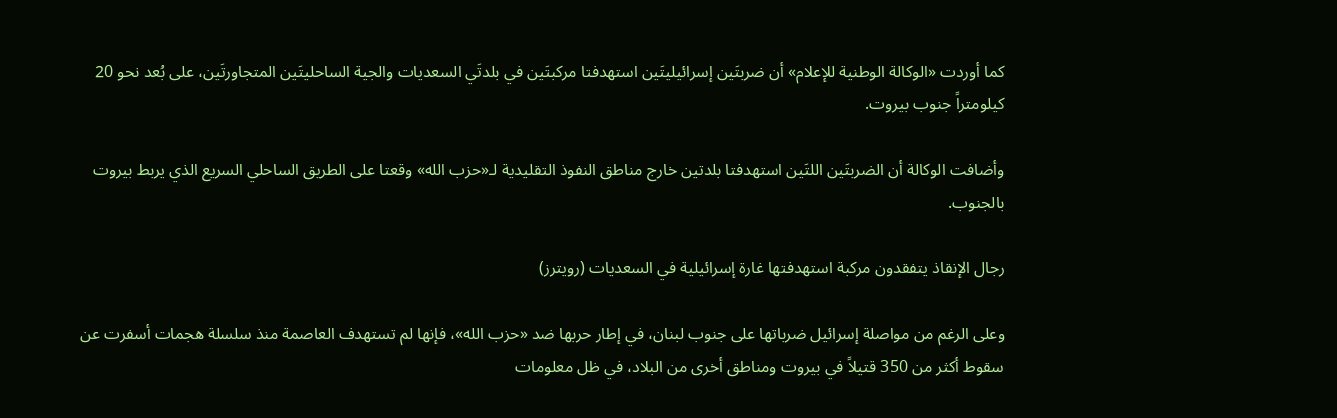كما أوردت «الوكالة الوطنية للإعلام» أن ضربتَين إسرائيليتَين استهدفتا مركبتَين في بلدتَي السعديات والجية الساحليتَين المتجاورتَين، على بُعد نحو 20 كيلومتراً جنوب بيروت.

وأضافت الوكالة أن الضربتَين اللتَين استهدفتا بلدتين خارج مناطق النفوذ التقليدية لـ«حزب الله» وقعتا على الطريق الساحلي السريع الذي يربط بيروت بالجنوب.

رجال الإنقاذ يتفقدون مركبة استهدفتها غارة إسرائيلية في السعديات (رويترز)

وعلى الرغم من مواصلة إسرائيل ضرباتها على جنوب لبنان، في إطار حربها ضد «حزب الله»، فإنها لم تستهدف العاصمة منذ سلسلة هجمات أسفرت عن سقوط أكثر من 350 قتيلاً في بيروت ومناطق أخرى من البلاد، في ظل معلومات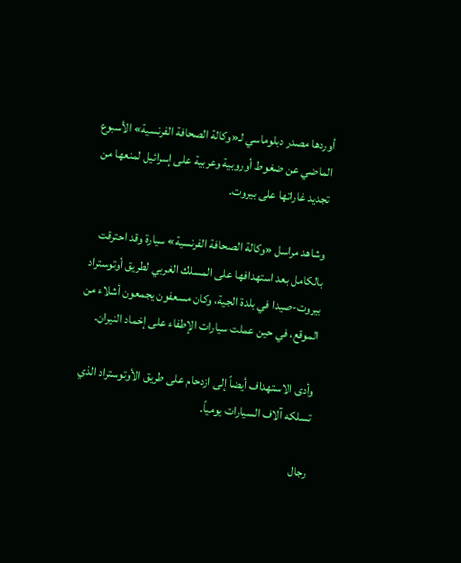أوردها مصدر دبلوماسي لـ«وكالة الصحافة الفرنسية» الأسبوع الماضي عن ضغوط أوروبية وعربية على إسرائيل لمنعها من تجديد غاراتها على بيروت.

وشاهد مراسل «وكالة الصحافة الفرنسية» سيارة وقد احترقت بالكامل بعد استهدافها على المسلك الغربي لطريق أوتوستراد بيروت-صيدا في بلدة الجية، وكان مسعفون يجمعون أشلاء من الموقع، في حين عملت سيارات الإطفاء على إخماد النيران.

وأدى الاستهداف أيضاً إلى ازدحام على طريق الأوتوستراد الذي تسلكه آلاف السيارات يومياً.

رجال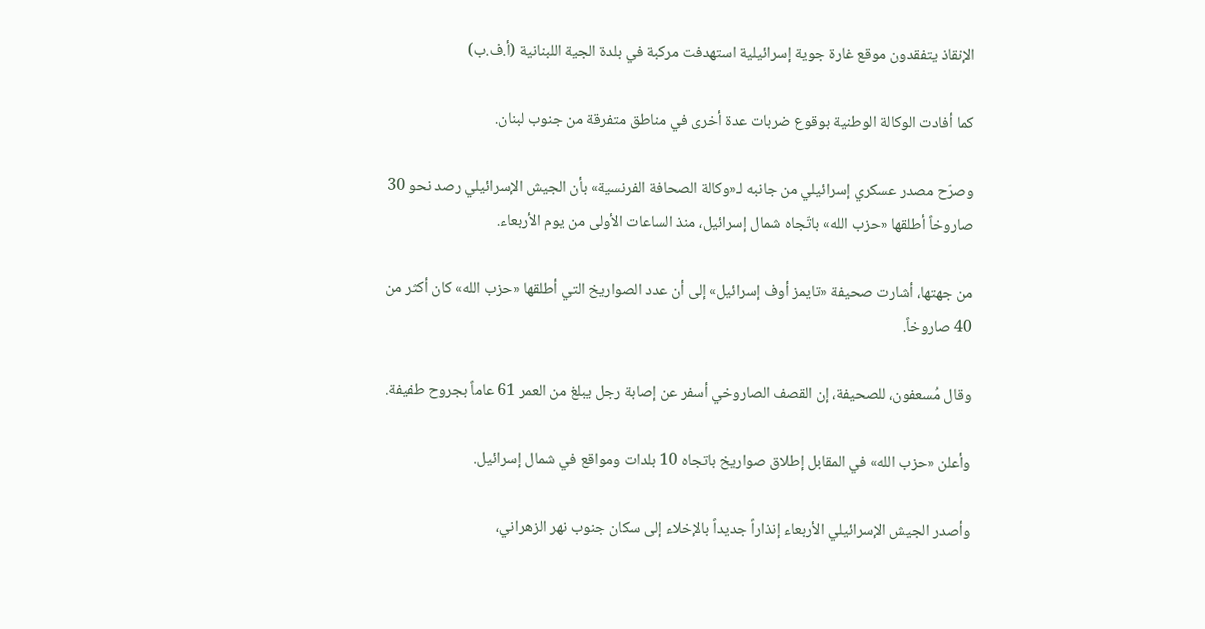الإنقاذ يتفقدون موقع غارة جوية إسرائيلية استهدفت مركبة في بلدة الجية اللبنانية (أ.ف.ب)

كما أفادت الوكالة الوطنية بوقوع ضربات عدة أخرى في مناطق متفرقة من جنوب لبنان.

وصرّح مصدر عسكري إسرائيلي من جانبه لـ«وكالة الصحافة الفرنسية» بأن الجيش الإسرائيلي رصد نحو 30 صاروخاً أطلقها «حزب الله» باتّجاه شمال إسرائيل، منذ الساعات الأولى من يوم الأربعاء.

من جهتها، أشارت صحيفة «تايمز أوف إسرائيل» إلى أن عدد الصواريخ التي أطلقها «حزب الله» كان أكثر من 40 صاروخاً.

وقال مُسعفون، للصحيفة، إن القصف الصاروخي أسفر عن إصابة رجل يبلغ من العمر 61 عاماً بجروح طفيفة.

وأعلن «حزب الله» في المقابل إطلاق صواريخ باتجاه 10 بلدات ومواقع في شمال إسرائيل.

وأصدر الجيش الإسرائيلي الأربعاء إنذاراً جديداً بالإخلاء إلى سكان جنوب نهر الزهراني،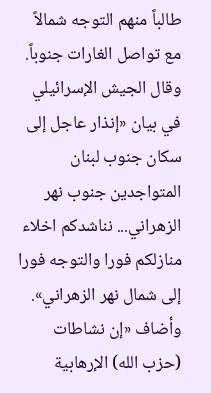طالباً منهم التوجه شمالاً مع تواصل الغارات جنوباً. وقال الجيش الإسرائيلي في بيان «إنذار عاجل إلى سكان جنوب لبنان المتواجدين جنوب نهر الزهراني... نناشدكم اخلاء منازلكم فورا والتوجه فورا إلى شمال نهر الزهراني».
وأضاف «إن نشاطات (حزب الله) الإرهابية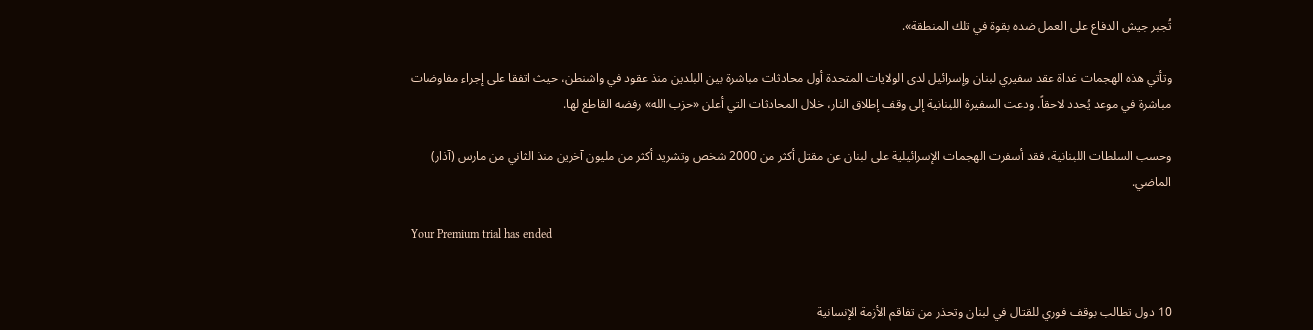تُجبر جيش الدفاع على العمل ضده بقوة في تلك المنطقة».

وتأتي هذه الهجمات غداة عقد سفيري لبنان وإسرائيل لدى الولايات المتحدة أول محادثات مباشرة بين البلدين منذ عقود في واشنطن، حيث اتفقا على إجراء مفاوضات مباشرة في موعد يُحدد لاحقاً. ودعت السفيرة اللبنانية إلى وقف إطلاق النار، خلال المحادثات التي أعلن «حزب الله» رفضه القاطع لها.

وحسب السلطات اللبنانية، فقد أسفرت الهجمات الإسرائيلية على لبنان عن مقتل أكثر من 2000 شخص وتشريد أكثر من مليون آخرين منذ الثاني من مارس (آذار) الماضي.

Your Premium trial has ended


10 دول تطالب بوقف فوري للقتال في لبنان وتحذر من تفاقم الأزمة الإنسانية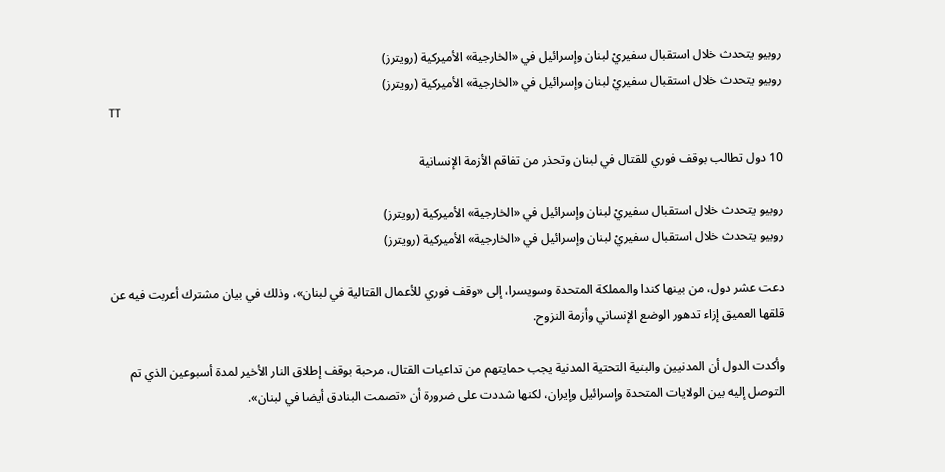روبيو يتحدث خلال استقبال سفيريْ لبنان وإسرائيل في «الخارجية» الأميركية (رويترز)
روبيو يتحدث خلال استقبال سفيريْ لبنان وإسرائيل في «الخارجية» الأميركية (رويترز)
TT

10 دول تطالب بوقف فوري للقتال في لبنان وتحذر من تفاقم الأزمة الإنسانية

روبيو يتحدث خلال استقبال سفيريْ لبنان وإسرائيل في «الخارجية» الأميركية (رويترز)
روبيو يتحدث خلال استقبال سفيريْ لبنان وإسرائيل في «الخارجية» الأميركية (رويترز)

دعت عشر دول، من بينها كندا والمملكة المتحدة وسويسرا، إلى «وقف فوري للأعمال القتالية في لبنان»، وذلك في بيان مشترك أعربت فيه عن قلقها العميق إزاء تدهور الوضع الإنساني وأزمة النزوح.

وأكدت الدول أن المدنيين والبنية التحتية المدنية يجب حمايتهم من تداعيات القتال، مرحبة بوقف إطلاق النار الأخير لمدة أسبوعين الذي تم التوصل إليه بين الولايات المتحدة وإسرائيل وإيران، لكنها شددت على ضرورة أن «تصمت البنادق أيضا في لبنان».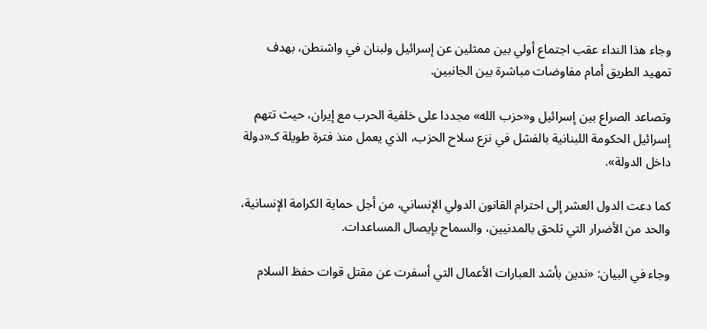وجاء هذا النداء عقب اجتماع أولي بين ممثلين عن إسرائيل ولبنان في واشنطن، بهدف تمهيد الطريق أمام مفاوضات مباشرة بين الجانبين.

وتصاعد الصراع بين إسرائيل و«حزب الله» مجددا على خلفية الحرب مع إيران، حيث تتهم إسرائيل الحكومة اللبنانية بالفشل في نزع سلاح الحزب، الذي يعمل منذ فترة طويلة كـ«دولة داخل الدولة».

كما دعت الدول العشر إلى احترام القانون الدولي الإنساني، من أجل حماية الكرامة الإنسانية، والحد من الأضرار التي تلحق بالمدنيين، والسماح بإيصال المساعدات.

وجاء في البيان: «ندين بأشد العبارات الأعمال التي أسفرت عن مقتل قوات حفظ السلام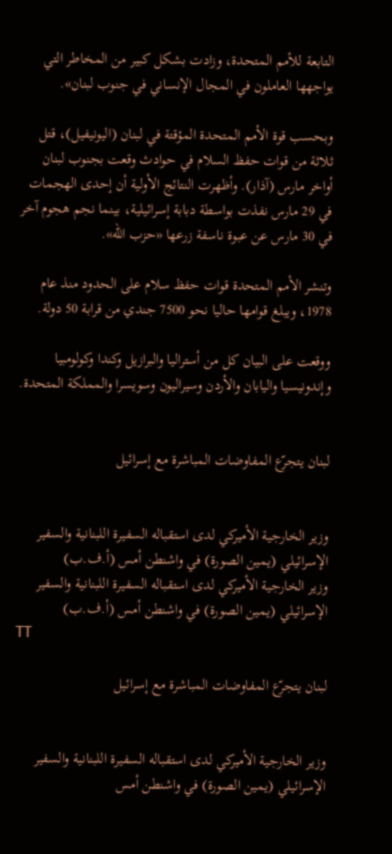التابعة للأمم المتحدة، وزادت بشكل كبير من المخاطر التي يواجهها العاملون في المجال الإنساني في جنوب لبنان».

وبحسب قوة الأمم المتحدة المؤقتة في لبنان (اليونيفيل)، قتل ثلاثة من قوات حفظ السلام في حوادث وقعت بجنوب لبنان أواخر مارس (آذار). وأظهرت النتائج الأولية أن إحدى الهجمات في 29 مارس نفذت بواسطة دبابة إسرائيلية، بينما نجم هجوم آخر في 30 مارس عن عبوة ناسفة زرعها «حزب الله».

وتنشر الأمم المتحدة قوات حفظ سلام على الحدود منذ عام 1978، ويبلغ قوامها حاليا نحو 7500 جندي من قرابة 50 دولة.

ووقعت على البيان كل من أستراليا والبرازيل وكندا وكولومبيا وإندونيسيا واليابان والأردن وسيراليون وسويسرا والمملكة المتحدة.


لبنان يتجرّع المفاوضات المباشرة مع إسرائيل


وزير الخارجية الأميركي لدى استقباله السفيرة اللبنانية والسفير الإسرائيلي (يمين الصورة) في واشنطن أمس (أ.ف.ب)
وزير الخارجية الأميركي لدى استقباله السفيرة اللبنانية والسفير الإسرائيلي (يمين الصورة) في واشنطن أمس (أ.ف.ب)
TT

لبنان يتجرّع المفاوضات المباشرة مع إسرائيل


وزير الخارجية الأميركي لدى استقباله السفيرة اللبنانية والسفير الإسرائيلي (يمين الصورة) في واشنطن أمس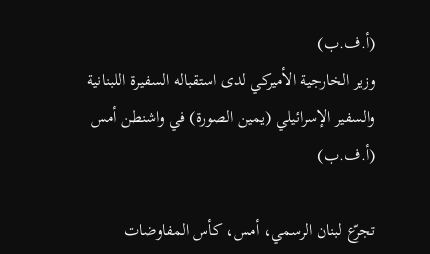(أ.ف.ب)
وزير الخارجية الأميركي لدى استقباله السفيرة اللبنانية والسفير الإسرائيلي (يمين الصورة) في واشنطن أمس (أ.ف.ب)

تجرّع لبنان الرسمي، أمس، كأس المفاوضات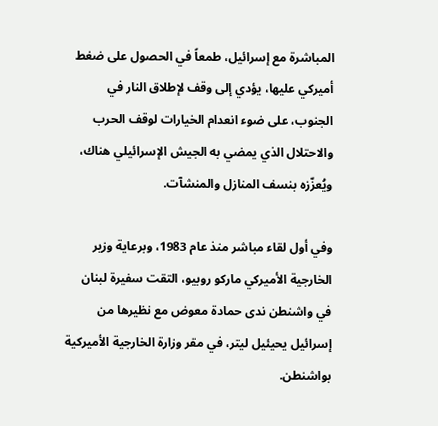المباشرة مع إسرائيل، طمعاً في الحصول على ضغط أميركي عليها، يؤدي إلى وقف لإطلاق النار في الجنوب، على ضوء انعدام الخيارات لوقف الحرب والاحتلال الذي يمضي به الجيش الإسرائيلي هناك، ويُعزّزه بنسف المنازل والمنشآت.

وفي أول لقاء مباشر منذ عام 1983، وبرعاية وزير الخارجية الأميركي ماركو روبيو، التقت سفيرة لبنان في واشنطن ندى حمادة معوض مع نظيرها من إسرائيل يحيئيل ليتر، في مقر وزارة الخارجية الأميركية بواشنطن.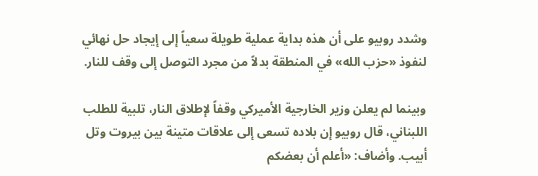وشدد روبيو على أن هذه بداية عملية طويلة سعياً إلى إيجاد حل نهائي لنفوذ «حزب الله» في المنطقة بدلاً من مجرد التوصل إلى وقف للنار.

وبينما لم يعلن وزير الخارجية الأميركي وقفاً لإطلاق النار، تلبية للطلب اللبناني، قال روبيو إن بلاده تسعى إلى علاقات متينة بين بيروت وتل أبيب. وأضاف: «أعلم أن بعضكم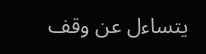يتساءل عن وقف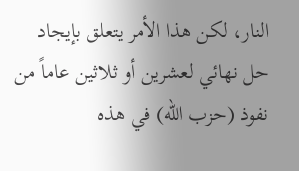النار، لكن هذا الأمر يتعلق بإيجاد حل نهائي لعشرين أو ثلاثين عاماً من نفوذ (حزب الله) في هذه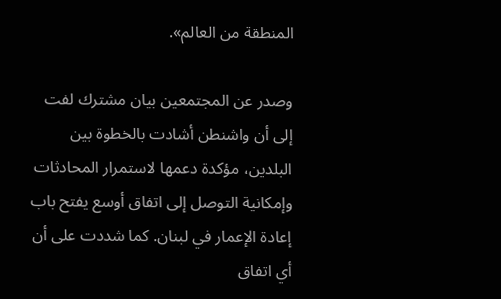المنطقة من العالم».

وصدر عن المجتمعين بيان مشترك لفت إلى أن واشنطن أشادت بالخطوة بين البلدين، مؤكدة دعمها لاستمرار المحادثات وإمكانية التوصل إلى اتفاق أوسع يفتح باب إعادة الإعمار في لبنان. كما شددت على أن أي اتفاق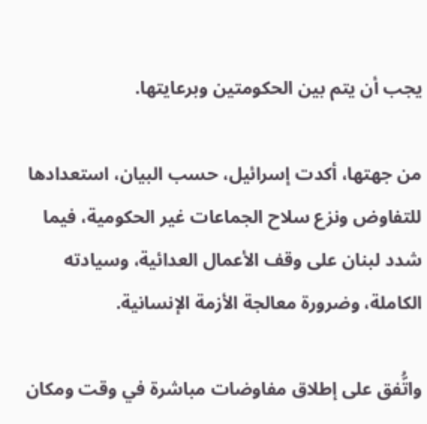يجب أن يتم بين الحكومتين وبرعايتها.

من جهتها، أكدت إسرائيل، حسب البيان، استعدادها للتفاوض ونزع سلاح الجماعات غير الحكومية، فيما شدد لبنان على وقف الأعمال العدائية، وسيادته الكاملة، وضرورة معالجة الأزمة الإنسانية.

واتُّفق على إطلاق مفاوضات مباشرة في وقت ومكان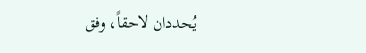يُحددان لاحقاً، وفق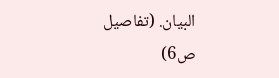البيان. (تفاصيل ص6)